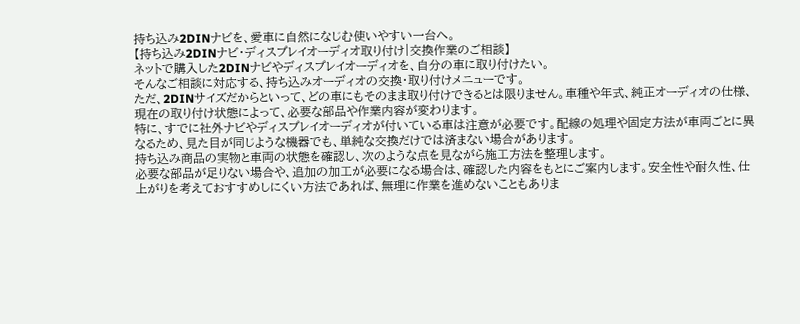持ち込み2DINナビを、愛車に自然になじむ使いやすい一台へ。
【持ち込み2DINナビ・ディスプレイオーディオ取り付け|交換作業のご相談】
ネットで購入した2DINナビやディスプレイオーディオを、自分の車に取り付けたい。
そんなご相談に対応する、持ち込みオーディオの交換・取り付けメニューです。
ただ、2DINサイズだからといって、どの車にもそのまま取り付けできるとは限りません。車種や年式、純正オーディオの仕様、現在の取り付け状態によって、必要な部品や作業内容が変わります。
特に、すでに社外ナビやディスプレイオーディオが付いている車は注意が必要です。配線の処理や固定方法が車両ごとに異なるため、見た目が同じような機器でも、単純な交換だけでは済まない場合があります。
持ち込み商品の実物と車両の状態を確認し、次のような点を見ながら施工方法を整理します。
必要な部品が足りない場合や、追加の加工が必要になる場合は、確認した内容をもとにご案内します。安全性や耐久性、仕上がりを考えておすすめしにくい方法であれば、無理に作業を進めないこともありま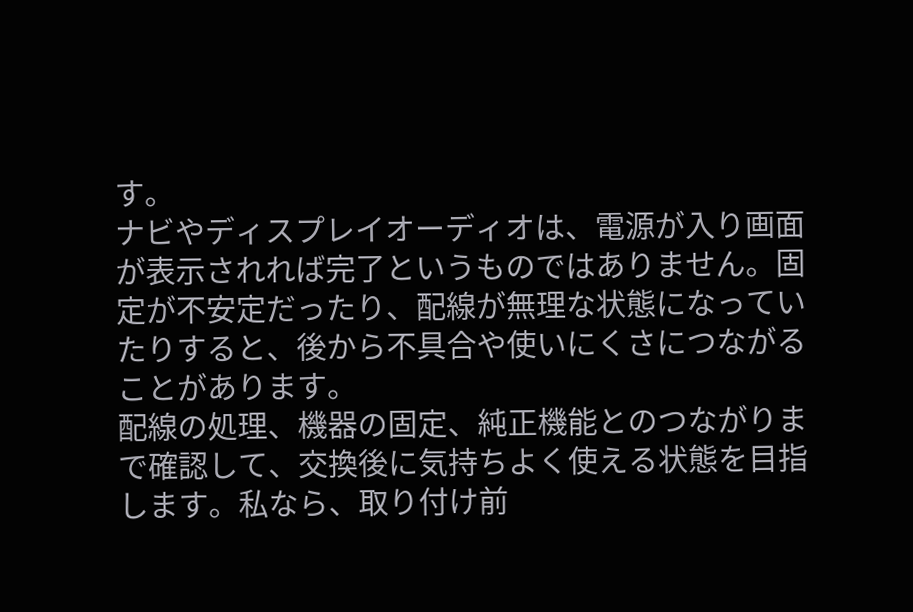す。
ナビやディスプレイオーディオは、電源が入り画面が表示されれば完了というものではありません。固定が不安定だったり、配線が無理な状態になっていたりすると、後から不具合や使いにくさにつながることがあります。
配線の処理、機器の固定、純正機能とのつながりまで確認して、交換後に気持ちよく使える状態を目指します。私なら、取り付け前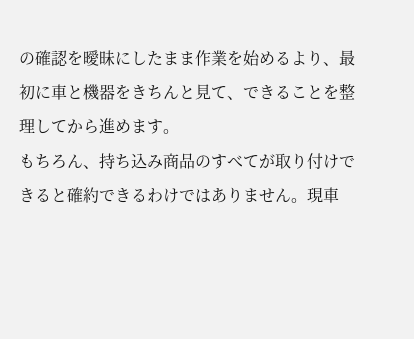の確認を曖昧にしたまま作業を始めるより、最初に車と機器をきちんと見て、できることを整理してから進めます。
もちろん、持ち込み商品のすべてが取り付けできると確約できるわけではありません。現車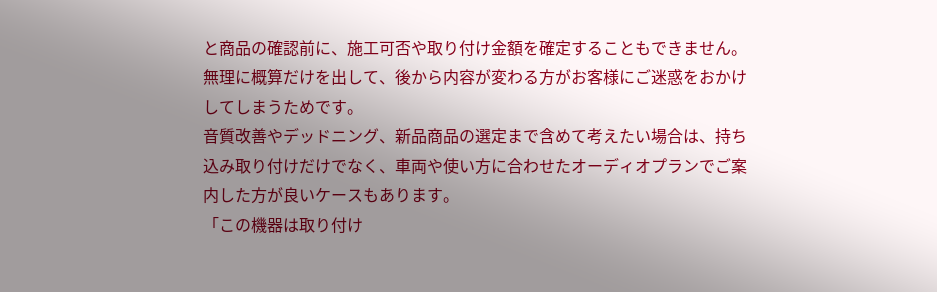と商品の確認前に、施工可否や取り付け金額を確定することもできません。無理に概算だけを出して、後から内容が変わる方がお客様にご迷惑をおかけしてしまうためです。
音質改善やデッドニング、新品商品の選定まで含めて考えたい場合は、持ち込み取り付けだけでなく、車両や使い方に合わせたオーディオプランでご案内した方が良いケースもあります。
「この機器は取り付け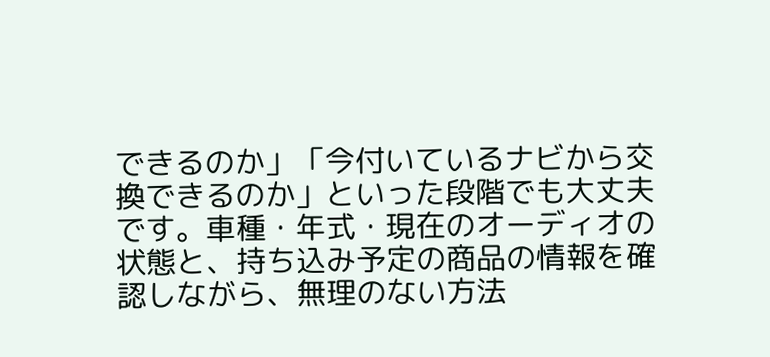できるのか」「今付いているナビから交換できるのか」といった段階でも大丈夫です。車種・年式・現在のオーディオの状態と、持ち込み予定の商品の情報を確認しながら、無理のない方法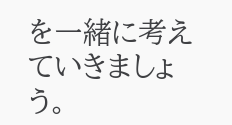を一緒に考えていきましょう。